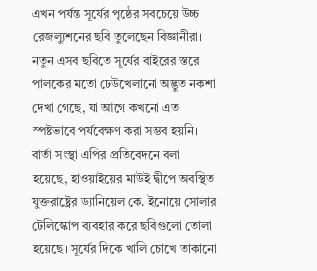এখন পর্যন্ত সূর্যের পৃষ্ঠের সবচেয়ে উচ্চ রেজল্যুশনের ছবি তুলেছেন বিজ্ঞানীরা। নতুন এসব ছবিতে সূর্যের বাইরের স্তরে পালকের মতো ঢেউখেলানো অদ্ভুত নকশা দেখা গেছে, যা আগে কখনো এত স্পষ্টভাবে পর্যবেক্ষণ করা সম্ভব হয়নি।
বার্তা সংস্থা এপির প্রতিবেদনে বলা হয়েছে, হাওয়াইয়ের মাউই দ্বীপে অবস্থিত যুক্তরাষ্ট্রের ড্যানিয়েল কে. ইনোয়ে সোলার টেলিস্কোপ ব্যবহার করে ছবিগুলো তোলা হয়েছে। সূর্যের দিকে খালি চোখে তাকানো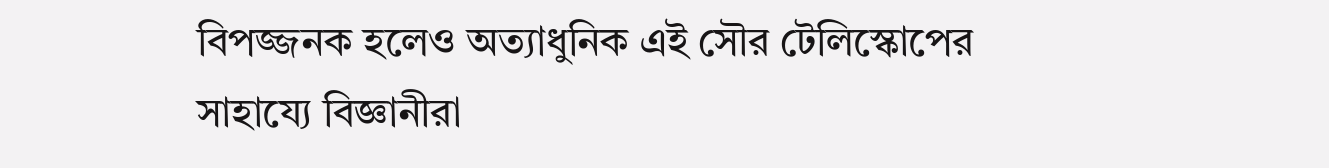বিপজ্জনক হলেও অত্যাধুনিক এই সৌর টেলিস্কোপের সাহায্যে বিজ্ঞানীরা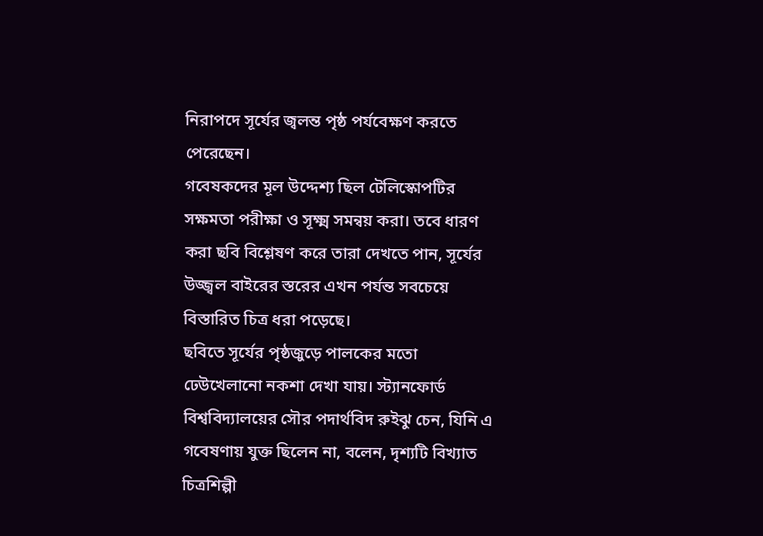নিরাপদে সূর্যের জ্বলন্ত পৃষ্ঠ পর্যবেক্ষণ করতে পেরেছেন।
গবেষকদের মূল উদ্দেশ্য ছিল টেলিস্কোপটির সক্ষমতা পরীক্ষা ও সূক্ষ্ম সমন্বয় করা। তবে ধারণ করা ছবি বিশ্লেষণ করে তারা দেখতে পান, সূর্যের উজ্জ্বল বাইরের স্তরের এখন পর্যন্ত সবচেয়ে বিস্তারিত চিত্র ধরা পড়েছে।
ছবিতে সূর্যের পৃষ্ঠজুড়ে পালকের মতো ঢেউখেলানো নকশা দেখা যায়। স্ট্যানফোর্ড বিশ্ববিদ্যালয়ের সৌর পদার্থবিদ রুইঝু চেন, যিনি এ গবেষণায় যুক্ত ছিলেন না, বলেন, দৃশ্যটি বিখ্যাত চিত্রশিল্পী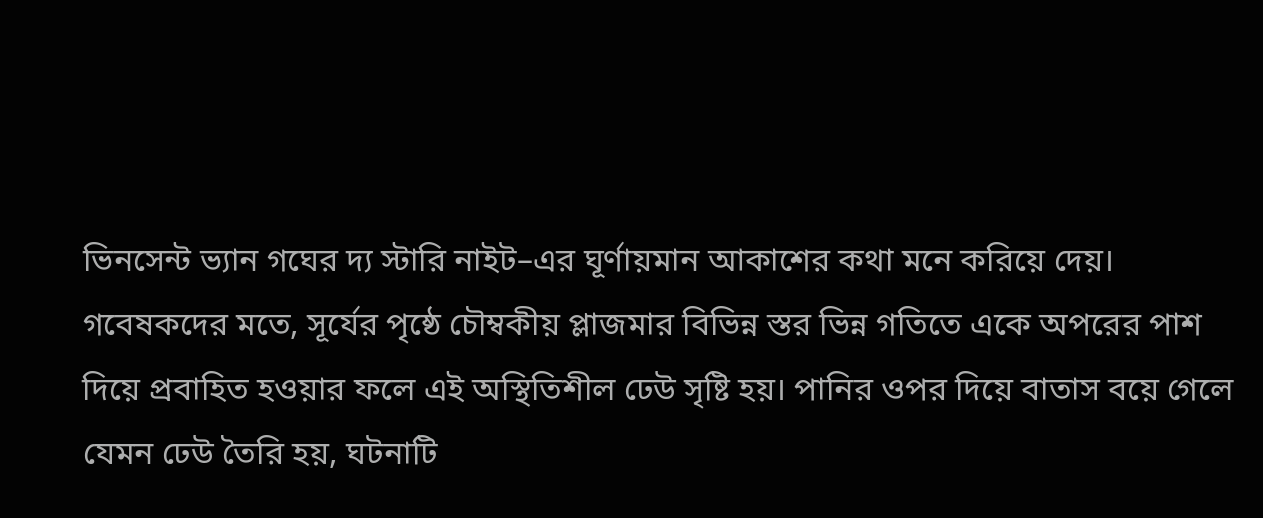ভিনসেন্ট ভ্যান গঘের দ্য স্টারি নাইট–এর ঘূর্ণায়মান আকাশের কথা মনে করিয়ে দেয়।
গবেষকদের মতে, সূর্যের পৃষ্ঠে চৌম্বকীয় প্লাজমার বিভিন্ন স্তর ভিন্ন গতিতে একে অপরের পাশ দিয়ে প্রবাহিত হওয়ার ফলে এই অস্থিতিশীল ঢেউ সৃষ্টি হয়। পানির ওপর দিয়ে বাতাস বয়ে গেলে যেমন ঢেউ তৈরি হয়, ঘটনাটি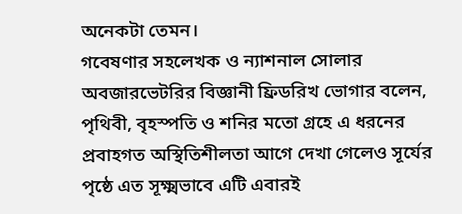অনেকটা তেমন।
গবেষণার সহলেখক ও ন্যাশনাল সোলার অবজারভেটরির বিজ্ঞানী ফ্রিডরিখ ভোগার বলেন, পৃথিবী, বৃহস্পতি ও শনির মতো গ্রহে এ ধরনের প্রবাহগত অস্থিতিশীলতা আগে দেখা গেলেও সূর্যের পৃষ্ঠে এত সূক্ষ্মভাবে এটি এবারই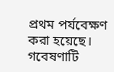প্রথম পর্যবেক্ষণ করা হয়েছে। গবেষণাটি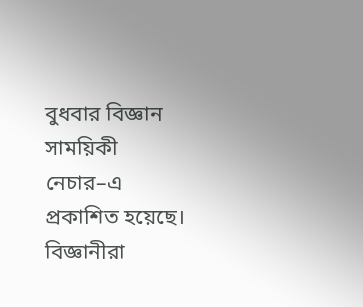বুধবার বিজ্ঞান সাময়িকী নেচার–এ প্রকাশিত হয়েছে।
বিজ্ঞানীরা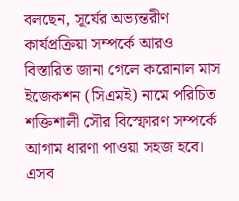বলছেন, সূর্যের অভ্যন্তরীণ কার্যপ্রক্রিয়া সম্পর্কে আরও বিস্তারিত জানা গেলে করোনাল মাস ইজেকশন (সিএমই) নামে পরিচিত শক্তিশালী সৌর বিস্ফোরণ সম্পর্কে আগাম ধারণা পাওয়া সহজ হবে। এসব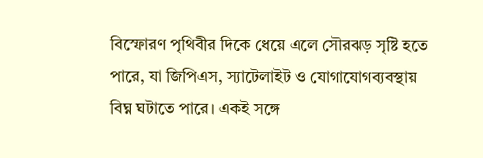বিস্ফোরণ পৃথিবীর দিকে ধেয়ে এলে সৌরঝড় সৃষ্টি হতে পারে, যা জিপিএস, স্যাটেলাইট ও যোগাযোগব্যবস্থায় বিঘ্ন ঘটাতে পারে। একই সঙ্গে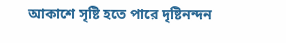আকাশে সৃষ্টি হতে পারে দৃষ্টিনন্দন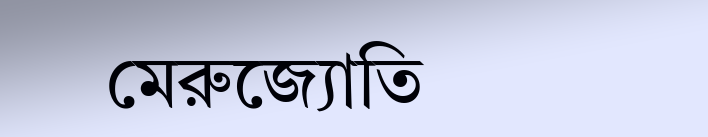মেরুজ্যোতি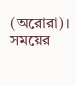(অরোরা)।
সময়ের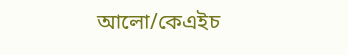আলো/কেএইচ